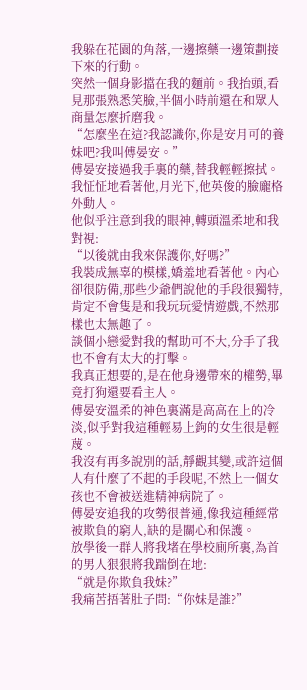我躲在花園的角落,一邊擦藥一邊策劃接下來的行動。
突然一個身影擋在我的麵前。我抬頭,看見那張熟悉笑臉,半個小時前還在和眾人商量怎麼折磨我。
“怎麼坐在這?我認識你,你是安月可的養妹吧?我叫傅晏安。”
傅晏安接過我手裏的藥,替我輕輕擦拭。我怔怔地看著他,月光下,他英俊的臉龐格外動人。
他似乎注意到我的眼神,轉頭溫柔地和我對視:
“以後就由我來保護你,好嗎?”
我裝成無辜的模樣,嬌羞地看著他。內心卻很防備,那些少爺們說他的手段很獨特,肯定不會隻是和我玩玩愛情遊戲,不然那樣也太無趣了。
談個小戀愛對我的幫助可不大,分手了我也不會有太大的打擊。
我真正想要的,是在他身邊帶來的權勢,畢竟打狗還要看主人。
傅晏安溫柔的神色裏滿是高高在上的冷淡,似乎對我這種輕易上鉤的女生很是輕蔑。
我沒有再多說別的話,靜觀其變,或許這個人有什麼了不起的手段呢,不然上一個女孩也不會被送進精神病院了。
傅晏安追我的攻勢很普通,像我這種經常被欺負的窮人,缺的是關心和保護。
放學後一群人將我堵在學校廁所裏,為首的男人狠狠將我踹倒在地:
“就是你欺負我妹?”
我痛苦捂著肚子問:“你妹是誰?”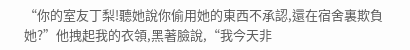“你的室友丁梨!聽她說你偷用她的東西不承認,還在宿舍裏欺負她?”他拽起我的衣領,黑著臉說,“我今天非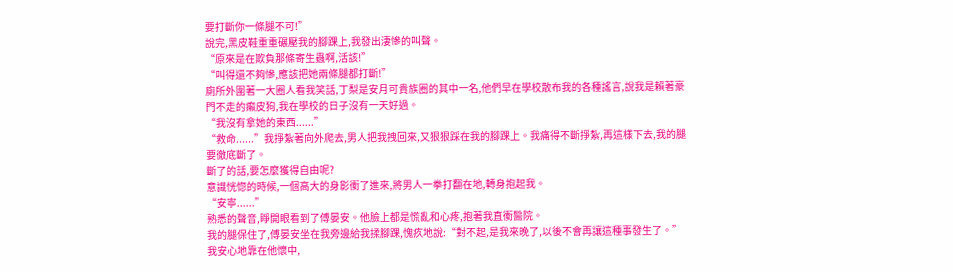要打斷你一條腿不可!”
說完,黑皮鞋重重碾壓我的腳踝上,我發出淒慘的叫聲。
“原來是在欺負那條寄生蟲啊,活該!”
“叫得還不夠慘,應該把她兩條腿都打斷!”
廁所外圍著一大圈人看我笑話,丁梨是安月可貴族圈的其中一名,他們早在學校散布我的各種謠言,說我是賴著豪門不走的癩皮狗,我在學校的日子沒有一天好過。
“我沒有拿她的東西......”
“救命......”我掙紮著向外爬去,男人把我拽回來,又狠狠踩在我的腳踝上。我痛得不斷掙紮,再這樣下去,我的腿要徹底斷了。
斷了的話,要怎麼獲得自由呢?
意識恍惚的時候,一個高大的身影衝了進來,將男人一拳打翻在地,轉身抱起我。
“安寧......”
熟悉的聲音,睜開眼看到了傅晏安。他臉上都是慌亂和心疼,抱著我直衝醫院。
我的腿保住了,傅晏安坐在我旁邊給我揉腳踝,愧疚地說:“對不起,是我來晚了,以後不會再讓這種事發生了。”
我安心地靠在他懷中,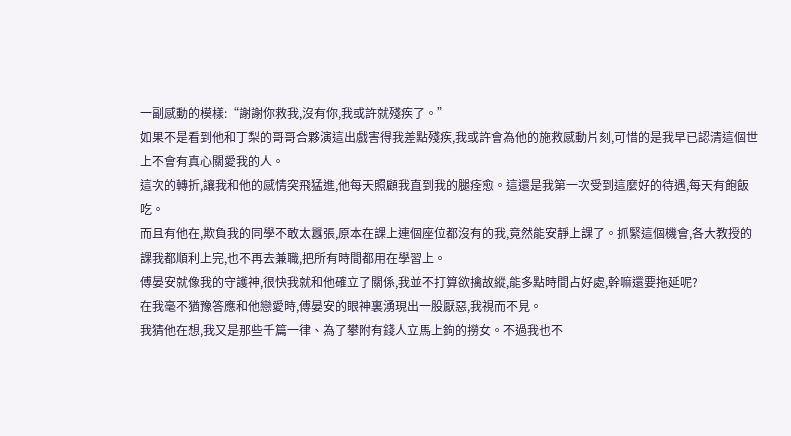一副感動的模樣:“謝謝你救我,沒有你,我或許就殘疾了。”
如果不是看到他和丁梨的哥哥合夥演這出戲害得我差點殘疾,我或許會為他的施救感動片刻,可惜的是我早已認清這個世上不會有真心關愛我的人。
這次的轉折,讓我和他的感情突飛猛進,他每天照顧我直到我的腿痊愈。這還是我第一次受到這麼好的待遇,每天有飽飯吃。
而且有他在,欺負我的同學不敢太囂張,原本在課上連個座位都沒有的我,竟然能安靜上課了。抓緊這個機會,各大教授的課我都順利上完,也不再去兼職,把所有時間都用在學習上。
傅晏安就像我的守護神,很快我就和他確立了關係,我並不打算欲擒故縱,能多點時間占好處,幹嘛還要拖延呢?
在我毫不猶豫答應和他戀愛時,傅晏安的眼神裏湧現出一股厭惡,我視而不見。
我猜他在想,我又是那些千篇一律、為了攀附有錢人立馬上鉤的撈女。不過我也不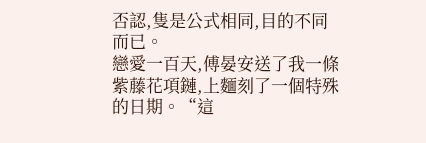否認,隻是公式相同,目的不同而已。
戀愛一百天,傅晏安送了我一條紫藤花項鏈,上麵刻了一個特殊的日期。“這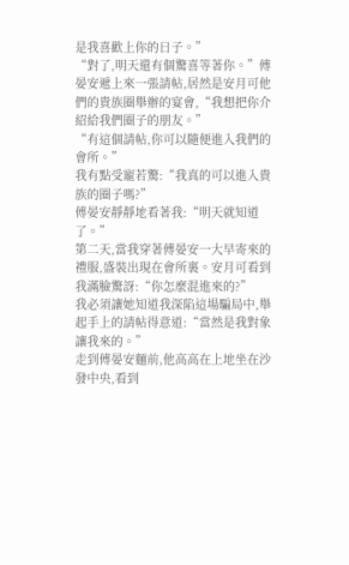是我喜歡上你的日子。”
“對了,明天還有個驚喜等著你。”傅晏安遞上來一張請帖,居然是安月可他們的貴族圈舉辦的宴會,“我想把你介紹給我們圈子的朋友。”
“有這個請帖,你可以隨便進入我們的會所。”
我有點受寵若驚:“我真的可以進入貴族的圈子嗎?”
傅晏安靜靜地看著我:“明天就知道了。”
第二天,當我穿著傅晏安一大早寄來的禮服,盛裝出現在會所裏。安月可看到我滿臉驚訝:“你怎麼混進來的?”
我必須讓她知道我深陷這場騙局中,舉起手上的請帖得意道:“當然是我對象讓我來的。”
走到傅晏安麵前,他高高在上地坐在沙發中央,看到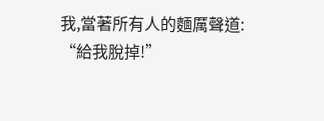我,當著所有人的麵厲聲道:
“給我脫掉!”